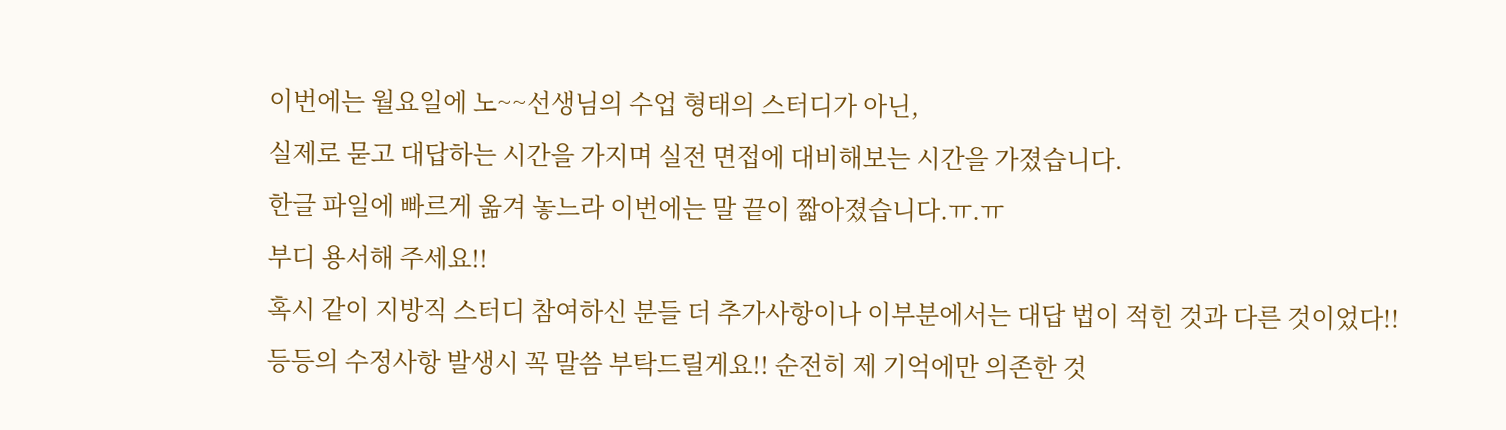이번에는 월요일에 노~~선생님의 수업 형태의 스터디가 아닌,
실제로 묻고 대답하는 시간을 가지며 실전 면접에 대비해보는 시간을 가졌습니다.
한글 파일에 빠르게 옮겨 놓느라 이번에는 말 끝이 짧아졌습니다.ㅠ.ㅠ
부디 용서해 주세요!!
혹시 같이 지방직 스터디 참여하신 분들 더 추가사항이나 이부분에서는 대답 법이 적힌 것과 다른 것이었다!!
등등의 수정사항 발생시 꼭 말씀 부탁드릴게요!! 순전히 제 기억에만 의존한 것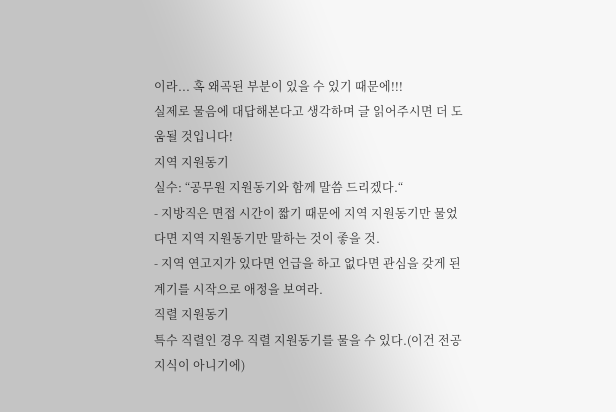이라... 혹 왜곡된 부분이 있을 수 있기 때문에!!!
실제로 물음에 대답해본다고 생각하며 글 읽어주시면 더 도움될 것입니다!
지역 지원동기
실수: “공무원 지원동기와 함께 말씀 드리겠다.“
- 지방직은 면접 시간이 짧기 때문에 지역 지원동기만 물었다면 지역 지원동기만 말하는 것이 좋을 것.
- 지역 연고지가 있다면 언급을 하고 없다면 관심을 갖게 된 계기를 시작으로 애정을 보여라.
직렬 지원동기
특수 직렬인 경우 직렬 지원동기를 물을 수 있다.(이건 전공 지식이 아니기에)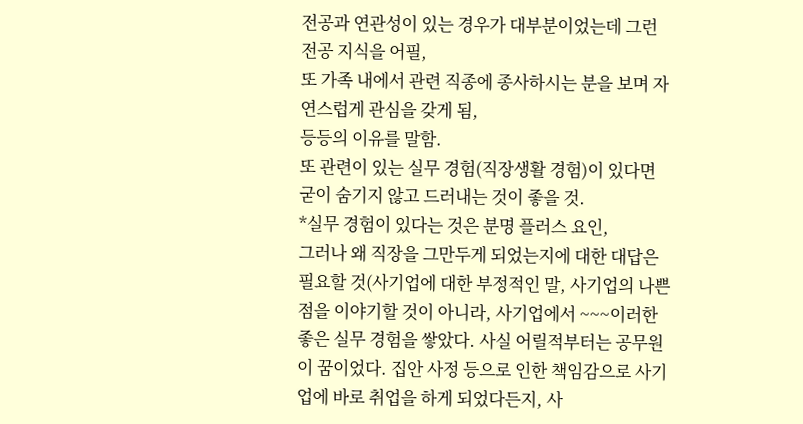전공과 연관성이 있는 경우가 대부분이었는데 그런 전공 지식을 어필,
또 가족 내에서 관련 직종에 종사하시는 분을 보며 자연스럽게 관심을 갖게 됨,
등등의 이유를 말함.
또 관련이 있는 실무 경험(직장생활 경험)이 있다면 굳이 숨기지 않고 드러내는 것이 좋을 것.
*실무 경험이 있다는 것은 분명 플러스 요인,
그러나 왜 직장을 그만두게 되었는지에 대한 대답은 필요할 것(사기업에 대한 부정적인 말, 사기업의 나쁜점을 이야기할 것이 아니라, 사기업에서 ~~~이러한 좋은 실무 경험을 쌓았다. 사실 어릴적부터는 공무원이 꿈이었다. 집안 사정 등으로 인한 책임감으로 사기업에 바로 취업을 하게 되었다든지, 사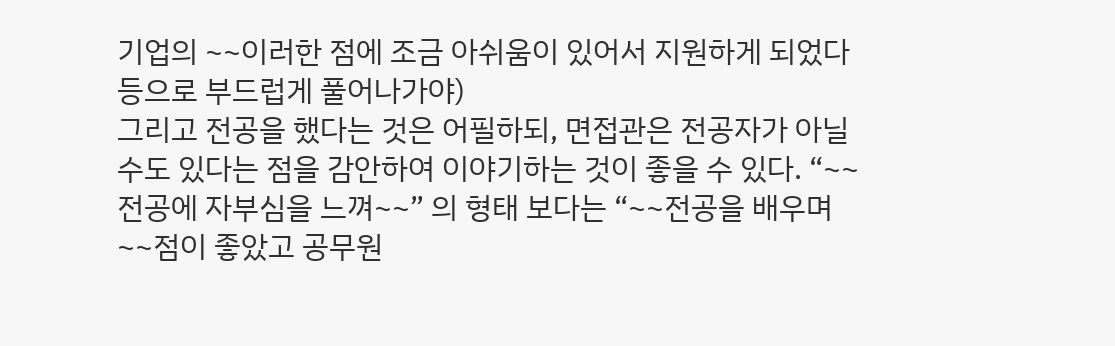기업의 ~~이러한 점에 조금 아쉬움이 있어서 지원하게 되었다 등으로 부드럽게 풀어나가야)
그리고 전공을 했다는 것은 어필하되, 면접관은 전공자가 아닐 수도 있다는 점을 감안하여 이야기하는 것이 좋을 수 있다. “~~전공에 자부심을 느껴~~” 의 형태 보다는 “~~전공을 배우며 ~~점이 좋았고 공무원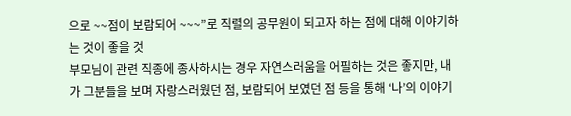으로 ~~점이 보람되어 ~~~”로 직렬의 공무원이 되고자 하는 점에 대해 이야기하는 것이 좋을 것
부모님이 관련 직종에 종사하시는 경우 자연스러움을 어필하는 것은 좋지만, 내가 그분들을 보며 자랑스러웠던 점, 보람되어 보였던 점 등을 통해 ‘나’의 이야기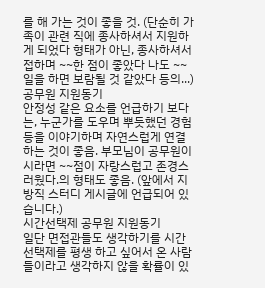를 해 가는 것이 좋을 것. (단순히 가족이 관련 직에 종사하셔서 지원하게 되었다 형태가 아닌, 종사하셔서 접하며 ~~한 점이 좋았다 나도 ~~일을 하면 보람될 것 같았다 등의...)
공무원 지원동기
안정성 같은 요소를 언급하기 보다는, 누군가를 도우며 뿌듯했던 경험 등을 이야기하며 자연스럽게 연결하는 것이 좋음. 부모님이 공무원이시라면 ~~점이 자랑스럽고 존경스러웠다.의 형태도 좋음. (앞에서 지방직 스터디 게시글에 언급되어 있습니다.)
시간선택제 공무원 지원동기
일단 면접관들도 생각하기를 시간선택제를 평생 하고 싶어서 온 사람들이라고 생각하지 않을 확률이 있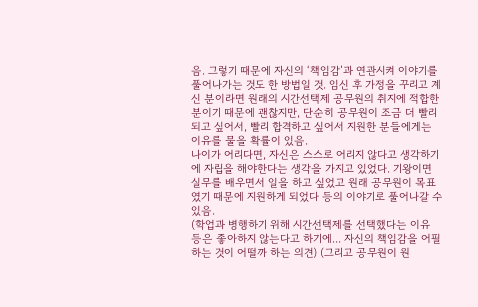음. 그렇기 때문에 자신의 ‘책임감’과 연관시켜 이야기를 풀어나가는 것도 한 방법일 것. 임신 후 가정을 꾸리고 계신 분이라면 원래의 시간선택제 공무원의 취지에 적합한 분이기 때문에 괜찮지만, 단순히 공무원이 조금 더 빨리 되고 싶어서, 빨리 합격하고 싶어서 지원한 분들에게는 이유를 물을 확률이 있음.
나이가 어리다면, 자신은 스스로 어리지 않다고 생각하기에 자립을 해야한다는 생각을 가지고 있었다. 기왕이면 실무를 배우면서 일을 하고 싶었고 원래 공무원이 목표였기 때문에 지원하게 되었다 등의 이야기로 풀어나갈 수 있음.
(학업과 병행하기 위해 시간선택제를 선택했다는 이유 등은 좋아하지 않는다고 하기에... 자신의 책임감을 어필하는 것이 어떨까 하는 의견) (그리고 공무원이 원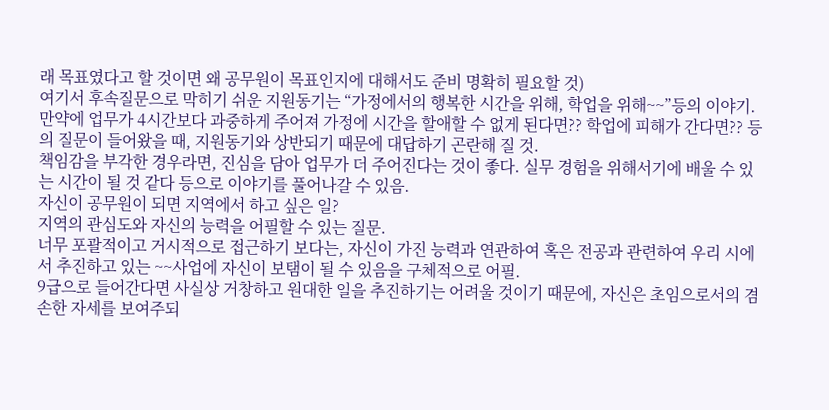래 목표였다고 할 것이면 왜 공무원이 목표인지에 대해서도 준비 명확히 필요할 것)
여기서 후속질문으로 막히기 쉬운 지원동기는 “가정에서의 행복한 시간을 위해, 학업을 위해~~”등의 이야기. 만약에 업무가 4시간보다 과중하게 주어져 가정에 시간을 할애할 수 없게 된다면?? 학업에 피해가 간다면?? 등의 질문이 들어왔을 때, 지원동기와 상반되기 때문에 대답하기 곤란해 질 것.
책임감을 부각한 경우라면, 진심을 담아 업무가 더 주어진다는 것이 좋다. 실무 경험을 위해서기에 배울 수 있는 시간이 될 것 같다 등으로 이야기를 풀어나갈 수 있음.
자신이 공무원이 되면 지역에서 하고 싶은 일?
지역의 관심도와 자신의 능력을 어필할 수 있는 질문.
너무 포괄적이고 거시적으로 접근하기 보다는, 자신이 가진 능력과 연관하여 혹은 전공과 관련하여 우리 시에서 추진하고 있는 ~~사업에 자신이 보탬이 될 수 있음을 구체적으로 어필.
9급으로 들어간다면 사실상 거창하고 원대한 일을 추진하기는 어려울 것이기 때문에, 자신은 초임으로서의 겸손한 자세를 보여주되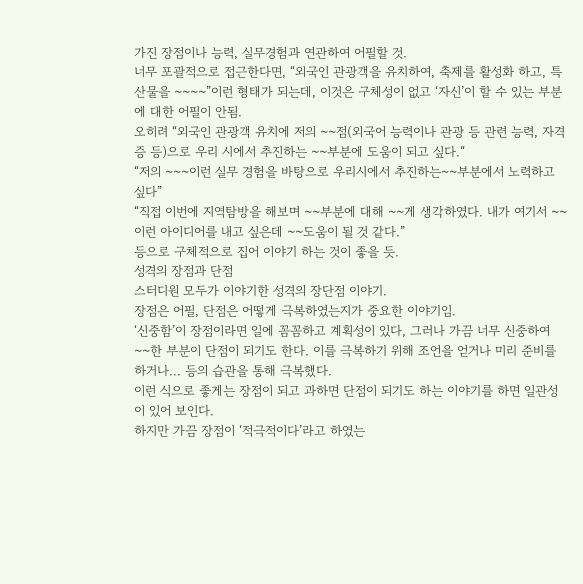가진 장점이나 능력, 실무경험과 연관하여 어필할 것.
너무 포괄적으로 접근한다면, “외국인 관광객을 유치하여, 축제를 활성화 하고, 특산물을 ~~~~”이런 형태가 되는데, 이것은 구체성이 없고 ‘자신’이 할 수 있는 부분에 대한 어필이 안됨.
오히려 “외국인 관광객 유치에 저의 ~~점(외국어 능력이나 관광 등 관련 능력, 자격증 등)으로 우리 시에서 추진하는 ~~부분에 도움이 되고 싶다.“
“저의 ~~~이런 실무 경험을 바탕으로 우리시에서 추진하는~~부분에서 노력하고 싶다”
“직접 이번에 지역탐방을 해보며 ~~부분에 대해 ~~게 생각하였다. 내가 여기서 ~~이런 아이디어를 내고 싶은데 ~~도움이 될 것 같다.”
등으로 구체적으로 집어 이야기 하는 것이 좋을 듯.
성격의 장점과 단점
스터디원 모두가 이야기한 성격의 장단점 이야기.
장점은 어필, 단점은 어떻게 극복하였는지가 중요한 이야기임.
‘신중함’이 장점이라면 일에 꼼꼼하고 계획성이 있다, 그러나 가끔 너무 신중하여 ~~한 부분이 단점이 되기도 한다. 이를 극복하기 위해 조언을 얻거나 미리 준비를 하거나... 등의 습관을 통해 극복했다.
이런 식으로 좋게는 장점이 되고 과하면 단점이 되기도 하는 이야기를 하면 일관성이 있어 보인다.
하지만 가끔 장점이 ‘적극적이다’라고 하였는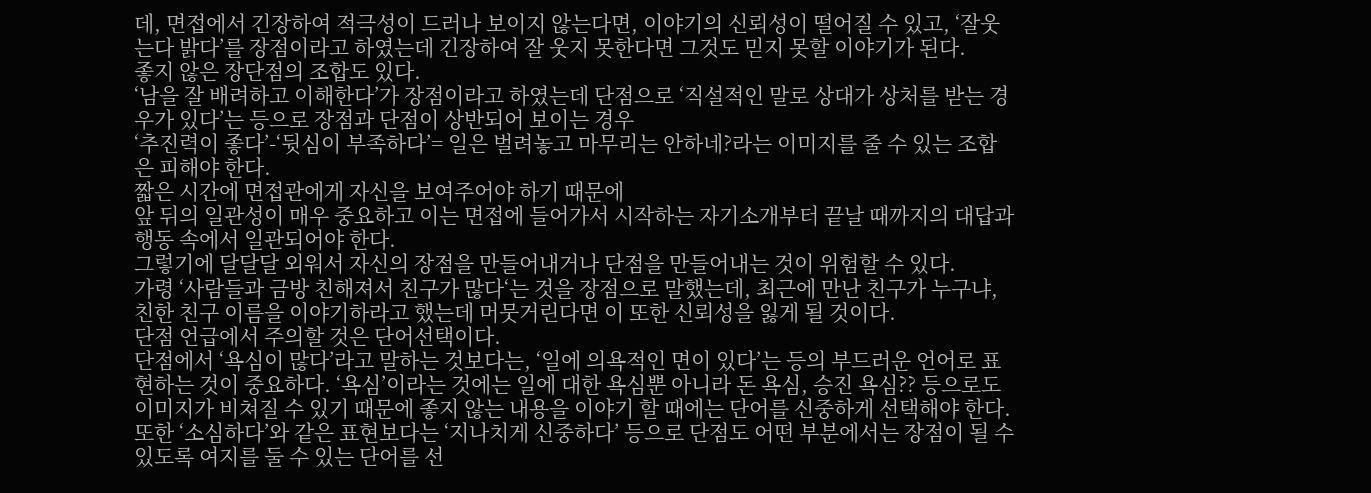데, 면접에서 긴장하여 적극성이 드러나 보이지 않는다면, 이야기의 신뢰성이 떨어질 수 있고, ‘잘웃는다 밝다’를 장점이라고 하였는데 긴장하여 잘 웃지 못한다면 그것도 믿지 못할 이야기가 된다.
좋지 않은 장단점의 조합도 있다.
‘남을 잘 배려하고 이해한다’가 장점이라고 하였는데 단점으로 ‘직설적인 말로 상대가 상처를 받는 경우가 있다’는 등으로 장점과 단점이 상반되어 보이는 경우
‘추진력이 좋다’-‘뒷심이 부족하다’= 일은 벌려놓고 마무리는 안하네?라는 이미지를 줄 수 있는 조합은 피해야 한다.
짧은 시간에 면접관에게 자신을 보여주어야 하기 때문에
앞 뒤의 일관성이 매우 중요하고 이는 면접에 들어가서 시작하는 자기소개부터 끝날 때까지의 대답과 행동 속에서 일관되어야 한다.
그렇기에 달달달 외워서 자신의 장점을 만들어내거나 단점을 만들어내는 것이 위험할 수 있다.
가령 ‘사람들과 금방 친해져서 친구가 많다‘는 것을 장점으로 말했는데, 최근에 만난 친구가 누구냐, 친한 친구 이름을 이야기하라고 했는데 머뭇거린다면 이 또한 신뢰성을 잃게 될 것이다.
단점 언급에서 주의할 것은 단어선택이다.
단점에서 ‘욕심이 많다’라고 말하는 것보다는, ‘일에 의욕적인 면이 있다’는 등의 부드러운 언어로 표현하는 것이 중요하다. ‘욕심’이라는 것에는 일에 대한 욕심뿐 아니라 돈 욕심, 승진 욕심?? 등으로도 이미지가 비쳐질 수 있기 때문에 좋지 않는 내용을 이야기 할 때에는 단어를 신중하게 선택해야 한다.
또한 ‘소심하다’와 같은 표현보다는 ‘지나치게 신중하다’ 등으로 단점도 어떤 부분에서는 장점이 될 수 있도록 여지를 둘 수 있는 단어를 선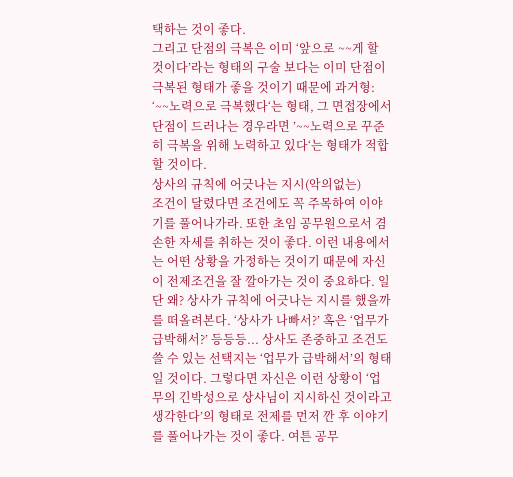택하는 것이 좋다.
그리고 단점의 극복은 이미 ‘앞으로 ~~게 할 것이다’라는 형태의 구술 보다는 이미 단점이 극복된 형태가 좋을 것이기 때문에 과거형: ‘~~노력으로 극복했다‘는 형태, 그 면접장에서 단점이 드러나는 경우라면 ’~~노력으로 꾸준히 극복을 위해 노력하고 있다‘는 형태가 적합할 것이다.
상사의 규칙에 어긋나는 지시(악의없는)
조건이 달렸다면 조건에도 꼭 주목하여 이야기를 풀어나가라. 또한 초임 공무원으로서 겸손한 자세를 취하는 것이 좋다. 이런 내용에서는 어떤 상황을 가정하는 것이기 때문에 자신이 전제조건을 잘 깔아가는 것이 중요하다. 일단 왜? 상사가 규칙에 어긋나는 지시를 했을까를 떠올려본다. ‘상사가 나빠서?’ 혹은 ‘업무가 급박해서?’ 등등등... 상사도 존중하고 조건도 쓸 수 있는 선택지는 ‘업무가 급박해서’의 형태일 것이다. 그렇다면 자신은 이런 상황이 ‘업무의 긴박성으로 상사님이 지시하신 것이라고 생각한다’의 형태로 전제를 먼저 깐 후 이야기를 풀어나가는 것이 좋다. 여튼 공무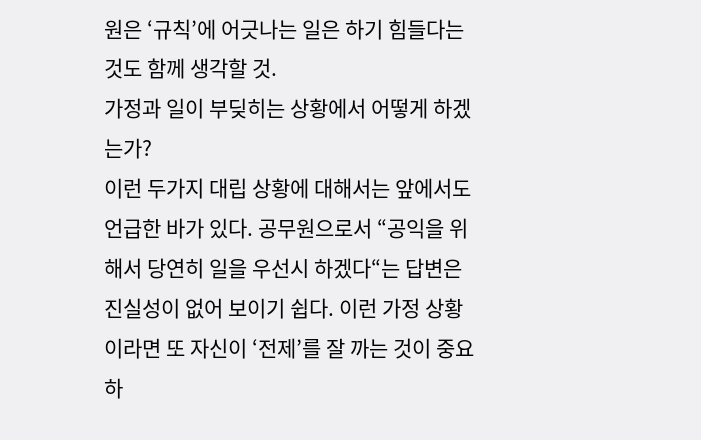원은 ‘규칙’에 어긋나는 일은 하기 힘들다는 것도 함께 생각할 것.
가정과 일이 부딪히는 상황에서 어떻게 하겠는가?
이런 두가지 대립 상황에 대해서는 앞에서도 언급한 바가 있다. 공무원으로서 “공익을 위해서 당연히 일을 우선시 하겠다“는 답변은 진실성이 없어 보이기 쉽다. 이런 가정 상황이라면 또 자신이 ‘전제’를 잘 까는 것이 중요하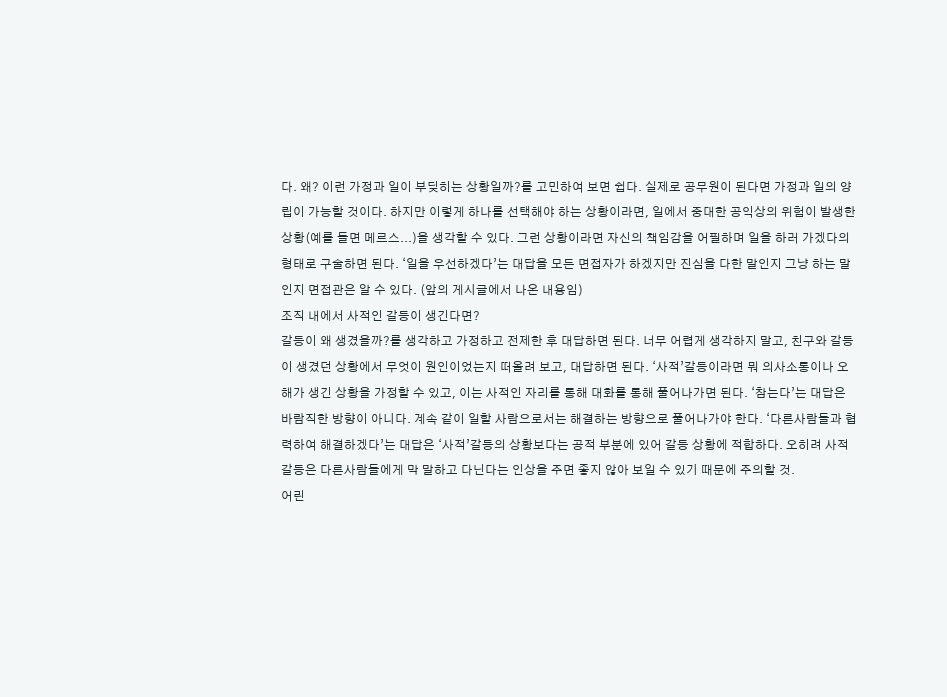다. 왜? 이런 가정과 일이 부딪히는 상황일까?를 고민하여 보면 쉽다. 실제로 공무원이 된다면 가정과 일의 양립이 가능할 것이다. 하지만 이렇게 하나를 선택해야 하는 상황이라면, 일에서 중대한 공익상의 위험이 발생한 상황(예를 들면 메르스...)을 생각할 수 있다. 그런 상황이라면 자신의 책임감을 어필하며 일을 하러 가겠다의 형태로 구술하면 된다. ‘일을 우선하겠다’는 대답을 모든 면접자가 하겠지만 진심을 다한 말인지 그냥 하는 말인지 면접관은 알 수 있다. (앞의 게시글에서 나온 내용임)
조직 내에서 사적인 갈등이 생긴다면?
갈등이 왜 생겼을까?를 생각하고 가정하고 전제한 후 대답하면 된다. 너무 어렵게 생각하지 말고, 친구와 갈등이 생겼던 상황에서 무엇이 원인이었는지 떠올려 보고, 대답하면 된다. ‘사적’갈등이라면 뭐 의사소통이나 오해가 생긴 상황을 가정할 수 있고, 이는 사적인 자리를 통해 대화를 통해 풀어나가면 된다. ‘참는다’는 대답은 바람직한 방향이 아니다. 계속 같이 일할 사람으로서는 해결하는 방향으로 풀어나가야 한다. ‘다른사람들과 협력하여 해결하겠다’는 대답은 ‘사적’갈등의 상황보다는 공적 부분에 있어 갈등 상황에 적합하다. 오히려 사적 갈등은 다른사람들에게 막 말하고 다닌다는 인상을 주면 좋지 않아 보일 수 있기 때문에 주의할 것.
어린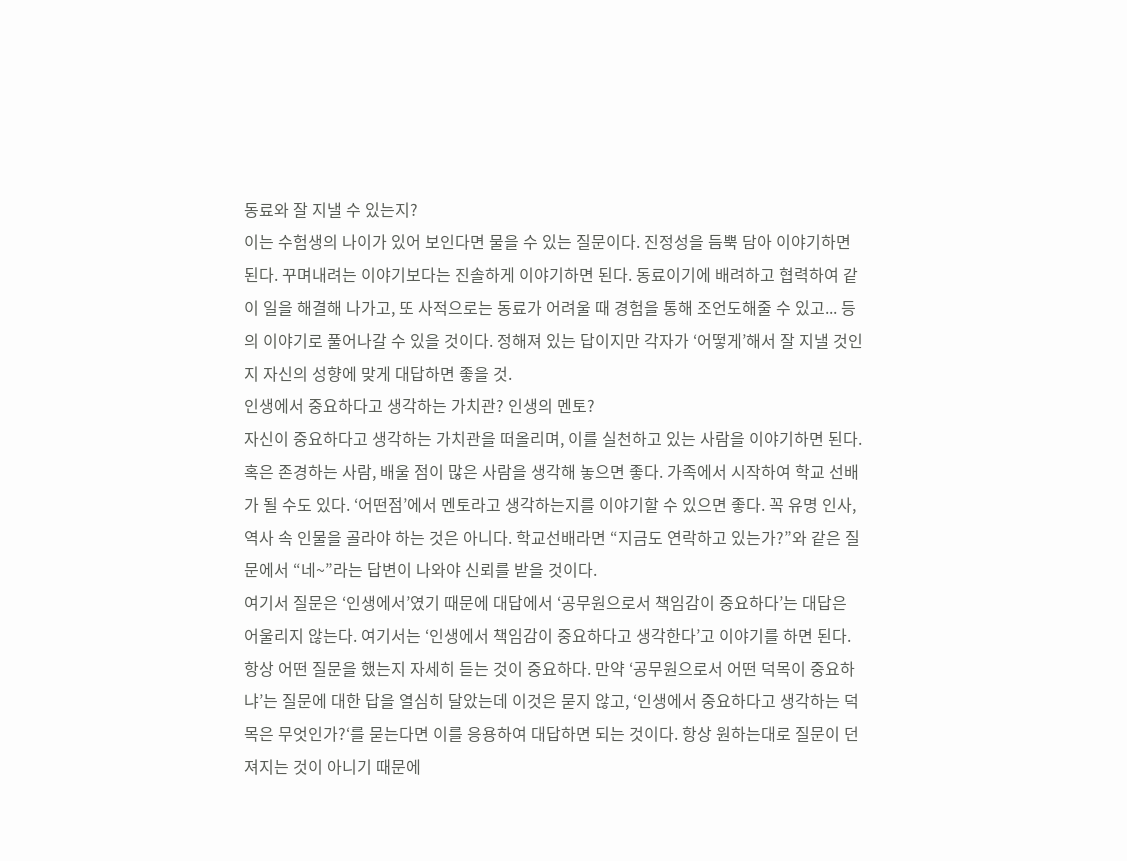동료와 잘 지낼 수 있는지?
이는 수험생의 나이가 있어 보인다면 물을 수 있는 질문이다. 진정성을 듬뿍 담아 이야기하면 된다. 꾸며내려는 이야기보다는 진솔하게 이야기하면 된다. 동료이기에 배려하고 협력하여 같이 일을 해결해 나가고, 또 사적으로는 동료가 어려울 때 경험을 통해 조언도해줄 수 있고... 등의 이야기로 풀어나갈 수 있을 것이다. 정해져 있는 답이지만 각자가 ‘어떻게’해서 잘 지낼 것인지 자신의 성향에 맞게 대답하면 좋을 것.
인생에서 중요하다고 생각하는 가치관? 인생의 멘토?
자신이 중요하다고 생각하는 가치관을 떠올리며, 이를 실천하고 있는 사람을 이야기하면 된다. 혹은 존경하는 사람, 배울 점이 많은 사람을 생각해 놓으면 좋다. 가족에서 시작하여 학교 선배가 될 수도 있다. ‘어떤점’에서 멘토라고 생각하는지를 이야기할 수 있으면 좋다. 꼭 유명 인사, 역사 속 인물을 골라야 하는 것은 아니다. 학교선배라면 “지금도 연락하고 있는가?”와 같은 질문에서 “네~”라는 답변이 나와야 신뢰를 받을 것이다.
여기서 질문은 ‘인생에서’였기 때문에 대답에서 ‘공무원으로서 책임감이 중요하다’는 대답은 어울리지 않는다. 여기서는 ‘인생에서 책임감이 중요하다고 생각한다’고 이야기를 하면 된다. 항상 어떤 질문을 했는지 자세히 듣는 것이 중요하다. 만약 ‘공무원으로서 어떤 덕목이 중요하냐’는 질문에 대한 답을 열심히 달았는데 이것은 묻지 않고, ‘인생에서 중요하다고 생각하는 덕목은 무엇인가?‘를 묻는다면 이를 응용하여 대답하면 되는 것이다. 항상 원하는대로 질문이 던져지는 것이 아니기 때문에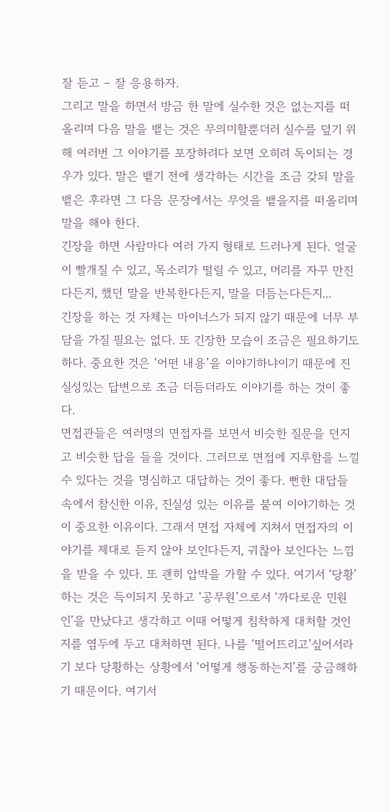잘 듣고 – 잘 응용하자.
그리고 말을 하면서 방금 한 말에 실수한 것은 없는지를 떠올리며 다음 말을 뱉는 것은 무의미할뿐더러 실수를 덮기 위해 여러번 그 이야기를 포장하려다 보면 오히려 독이되는 경우가 있다. 말은 뱉기 전에 생각하는 시간을 조금 갖되 말을 뱉은 후라면 그 다음 문장에서는 무엇을 뱉을지를 떠올리며 말을 해야 한다.
긴장을 하면 사람마다 여러 가지 형태로 드러나게 된다. 얼굴이 빨개질 수 있고, 목소리가 떨릴 수 있고, 머리를 자꾸 만진다든지, 했던 말을 반복한다든지, 말을 더듬는다든지...
긴장을 하는 것 자체는 마이너스가 되지 않기 때문에 너무 부담을 가질 필요는 없다. 또 긴장한 모습이 조금은 필요하기도 하다. 중요한 것은 ‘어떤 내용’을 이야기하냐이기 때문에 진실성있는 답변으로 조금 더듬더라도 이야기를 하는 것이 좋다.
면접관들은 여러명의 면접자를 보면서 비슷한 질문을 던지고 비슷한 답을 들을 것이다. 그러므로 면접에 지루함을 느낄 수 있다는 것을 명심하고 대답하는 것이 좋다. 뻔한 대답들 속에서 참신한 이유, 진실성 있는 이유를 붙여 이야기하는 것이 중요한 이유이다. 그래서 면접 자체에 지쳐서 면접자의 이야기를 제대로 듣지 않아 보인다든지, 귀찮아 보인다는 느낌을 받을 수 있다. 또 괜히 압박을 가할 수 있다. 여기서 ‘당황’하는 것은 득이되지 못하고 ‘공무원’으로서 ‘까다로운 민원인’을 만났다고 생각하고 이때 어떻게 침착하게 대처할 것인지를 염두에 두고 대처하면 된다. 나를 ‘떨어뜨리고’싶어서라기 보다 당황하는 상황에서 ‘어떻게 행동하는지’를 궁금해하기 때문이다. 여기서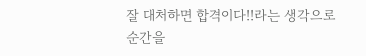잘 대처하면 합격이다!!라는 생각으로 순간을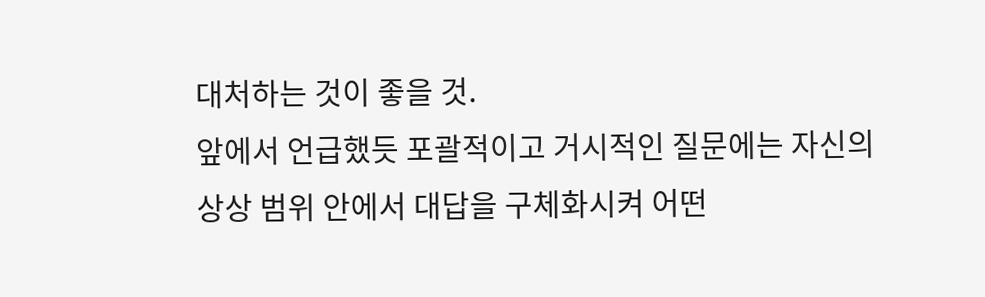대처하는 것이 좋을 것.
앞에서 언급했듯 포괄적이고 거시적인 질문에는 자신의 상상 범위 안에서 대답을 구체화시켜 어떤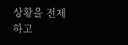상황을 전제하고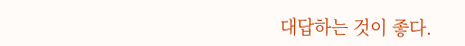대답하는 것이 좋다.